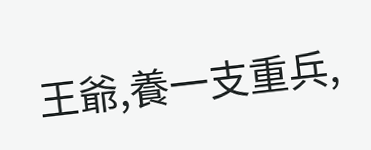王爺,養一支重兵,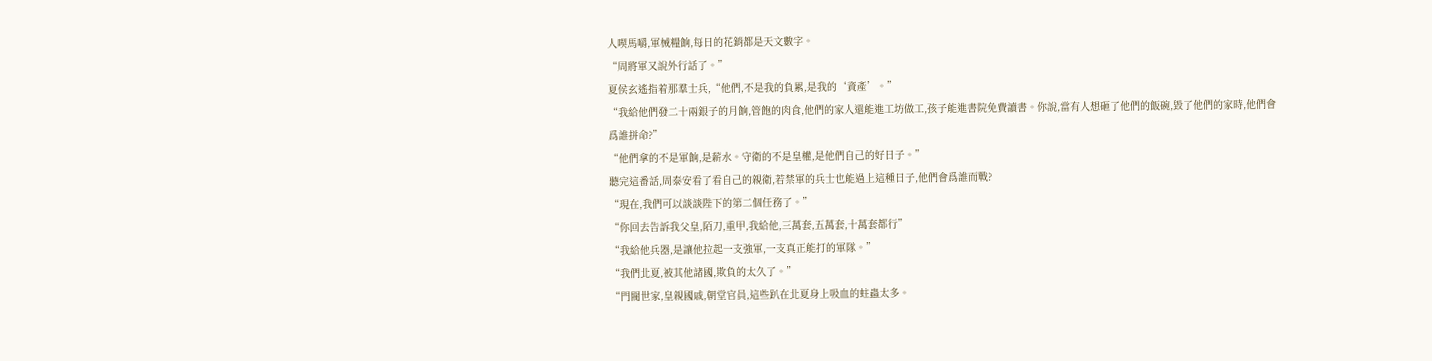人喫馬嚼,軍械糧餉,每日的花銷都是天文數字。
“周將軍又說外行話了。”
夏侯玄遙指着那羣士兵,“他們,不是我的負累,是我的‘資產’。”
“我給他們發二十兩銀子的月餉,管飽的肉食,他們的家人還能進工坊做工,孩子能進書院免費讀書。你說,當有人想砸了他們的飯碗,毀了他們的家時,他們會爲誰拼命?”
“他們拿的不是軍餉,是薪水。守衛的不是皇權,是他們自己的好日子。”
聽完這番話,周泰安看了看自己的親衛,若禁軍的兵士也能過上這種日子,他們會爲誰而戰?
“現在,我們可以談談陛下的第二個任務了。”
“你回去告訴我父皇,陌刀,重甲,我給他,三萬套,五萬套,十萬套都行”
“我給他兵器,是讓他拉起一支強軍,一支真正能打的軍隊。”
“我們北夏,被其他諸國,欺負的太久了。”
“門閥世家,皇親國戚,朝堂官員,這些趴在北夏身上吸血的蛀蟲太多。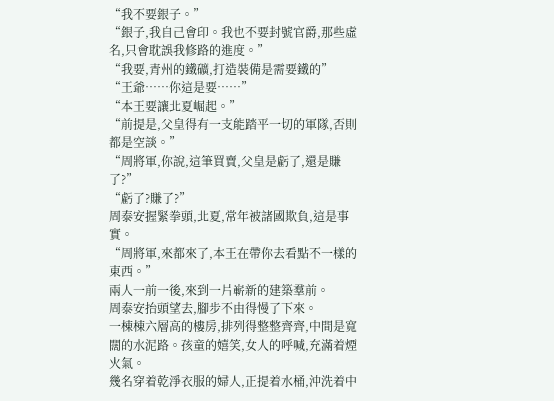“我不要銀子。”
“銀子,我自己會印。我也不要封號官爵,那些虛名,只會耽誤我修路的進度。”
“我要,青州的鐵礦,打造裝備是需要鐵的”
“王爺……你這是要……”
“本王要讓北夏崛起。”
“前提是,父皇得有一支能踏平一切的軍隊,否則都是空談。”
“周將軍,你說,這筆買賣,父皇是虧了,還是賺了?”
“虧了?賺了?”
周泰安握緊拳頭,北夏,常年被諸國欺負,這是事實。
“周將軍,來都來了,本王在帶你去看點不一樣的東西。”
兩人一前一後,來到一片嶄新的建築羣前。
周泰安抬頭望去,腳步不由得慢了下來。
一棟棟六層高的樓房,排列得整整齊齊,中間是寬闊的水泥路。孩童的嬉笑,女人的呼喊,充滿着煙火氣。
幾名穿着乾淨衣服的婦人,正提着水桶,沖洗着中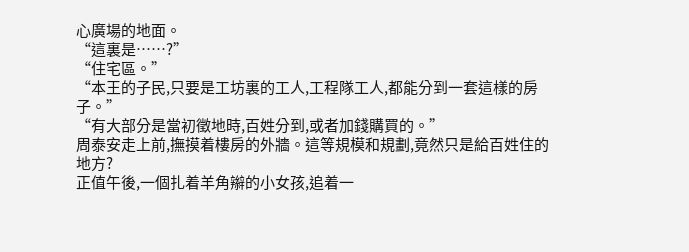心廣場的地面。
“這裏是……?”
“住宅區。”
“本王的子民,只要是工坊裏的工人,工程隊工人,都能分到一套這樣的房子。”
“有大部分是當初徵地時,百姓分到,或者加錢購買的。”
周泰安走上前,撫摸着樓房的外牆。這等規模和規劃,竟然只是給百姓住的地方?
正值午後,一個扎着羊角辮的小女孩,追着一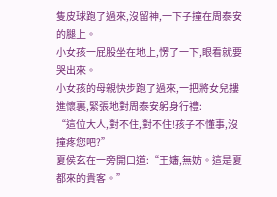隻皮球跑了過來,沒留神,一下子撞在周泰安的腿上。
小女孩一屁股坐在地上,愣了一下,眼看就要哭出來。
小女孩的母親快步跑了過來,一把將女兒摟進懷裏,緊張地對周泰安躬身行禮:
“這位大人,對不住,對不住!孩子不懂事,沒撞疼您吧?”
夏侯玄在一旁開口道:“王嬸,無妨。這是夏都來的貴客。”